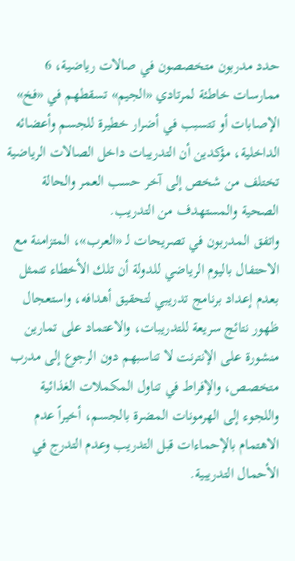حدد مدربون متخصصون في صالات رياضية، 6 ممارسات خاطئة لمرتادي «الجيم» تسقطهم في «فخ» الإصابات أو تتسبب في أضرار خطيرة للجسم وأعضائه الداخلية، مؤكدين أن التدريبات داخل الصالات الرياضية تختلف من شخص إلى آخر حسب العمر والحالة الصحية والمستهدف من التدريب.
واتفق المدربون في تصريحات لـ «العرب»، المتزامنة مع الاحتفال باليوم الرياضي للدولة أن تلك الأخطاء تتمثل بعدم إعداد برنامج تدريبي لتحقيق أهدافه، واستعجال ظهور نتائج سريعة للتدريبات، والاعتماد على تمارين منشورة على الإنترنت لا تناسبهم دون الرجوع إلى مدرب متخصص، والإفراط في تناول المكملات الغذائية واللجوء إلى الهرمونات المضرة بالجسم، أخيراً عدم الاهتمام بالإحماءات قبل التدريب وعدم التدرج في الأحمال التدريبية.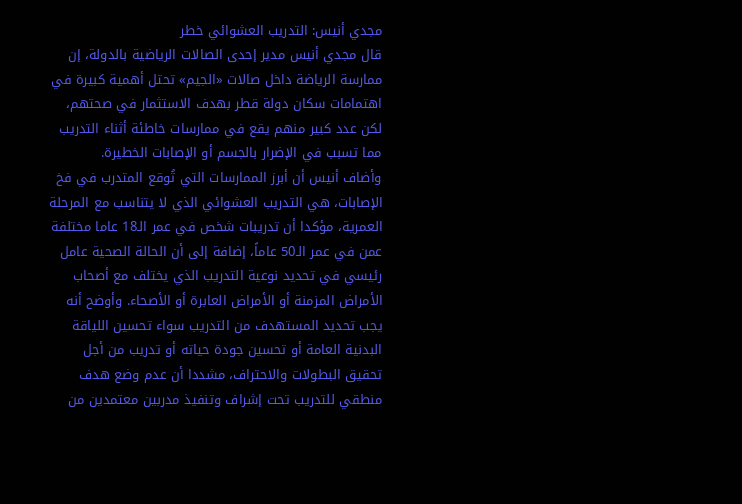مجدي أنيس: التدريب العشوائي خطر
قال مجدي أنيس مدير إحدى الصالات الرياضية بالدولة، إن ممارسة الرياضة داخل صالات «الجيم» تحتل أهمية كبيرة في اهتمامات سكان دولة قطر بهدف الاستثمار في صحتهم، لكن عدد كبير منهم يقع في ممارسات خاطئة أثناء التدريب مما تسبب في الإضرار بالجسم أو الإصابات الخطيرة.
وأضاف أنيس أن أبرز الممارسات التي تُوقع المتدرب في فخ الإصابات، هي التدريب العشوائي الذي لا يتناسب مع المرحلة العمرية، مؤكدا أن تدريبات شخص في عمر الـ18 عاما مختلفة عمن في عمر الـ50 عاماً، إضافة إلى أن الحالة الصحية عامل رئيسي في تحديد نوعية التدريب الذي يختلف مع أصحاب الأمراض المزمنة أو الأمراض العابرة أو الأصحاء. وأوضح أنه يجب تحديد المستهدف من التدريب سواء تحسين اللياقة البدنية العامة أو تحسين جودة حياته أو تدريب من أجل تحقيق البطولات والاحتراف، مشددا أن عدم وضع هدف منطقي للتدريب تحت إشراف وتنفيذ مدربين معتمدين من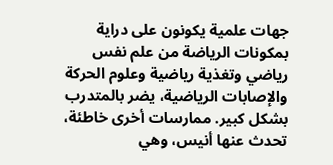جهات علمية يكونون على دراية بمكونات الرياضة من علم نفس رياضي وتغذية رياضية وعلوم الحركة والإصابات الرياضية، يضر بالمتدرب بشكل كبير. ممارسات أخرى خاطئة، تحدث عنها أنيس، وهي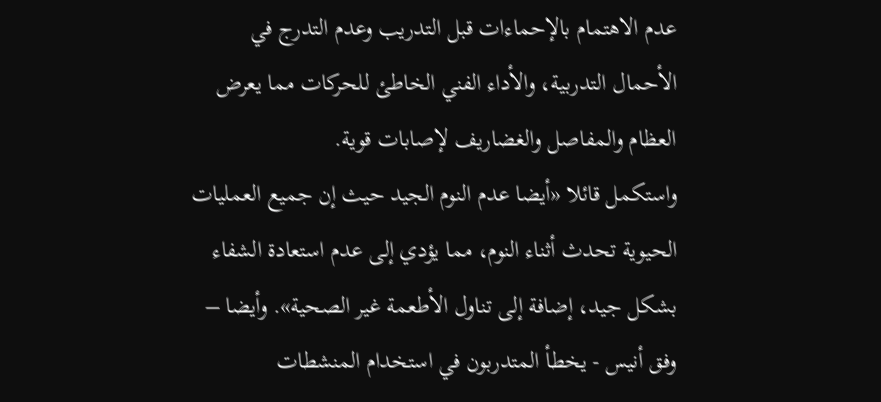عدم الاهتمام بالإحماءات قبل التدريب وعدم التدرج في الأحمال التدربية، والأداء الفني الخاطئ للحركات مما يعرض العظام والمفاصل والغضاريف لإصابات قوية.
واستكمل قائلا «أيضا عدم النوم الجيد حيث إن جميع العمليات الحيوية تحدث أثناء النوم، مما يؤدي إلى عدم استعادة الشفاء بشكل جيد، إضافة إلى تناول الأطعمة غير الصحية». وأيضا – وفق أنيس - يخطأ المتدربون في استخدام المنشطات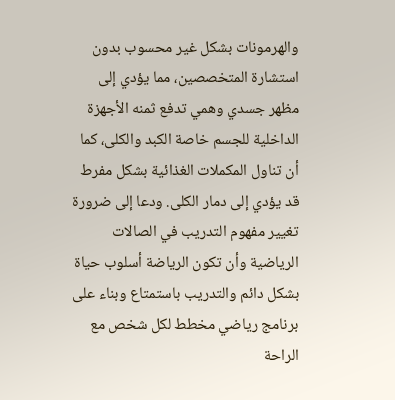والهرمونات بشكل غير محسوب بدون استشارة المتخصصين، مما يؤدي إلى مظهر جسدي وهمي تدفع ثمنه الأجهزة الداخلية للجسم خاصة الكبد والكلى، كما أن تناول المكملات الغذائية بشكل مفرط قد يؤدي إلى دمار الكلى. ودعا إلى ضرورة تغيير مفهوم التدريب في الصالات الرياضية وأن تكون الرياضة أسلوب حياة بشكل دائم والتدريب باستمتاع وبناء على برنامج رياضي مخطط لكل شخص مع الراحة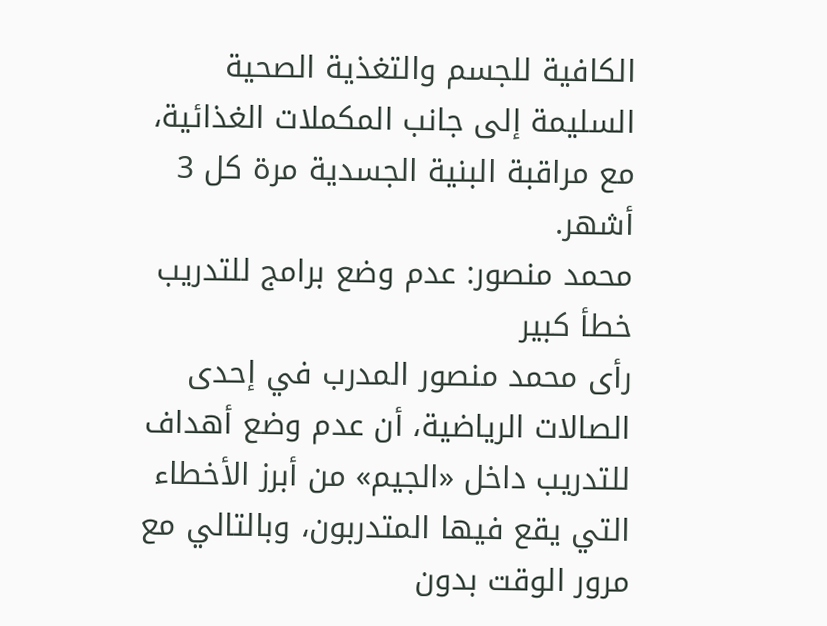الكافية للجسم والتغذية الصحية السليمة إلى جانب المكملات الغذائية، مع مراقبة البنية الجسدية مرة كل 3 أشهر.
محمد منصور: عدم وضع برامج للتدريب خطأ كبير
رأى محمد منصور المدرب في إحدى الصالات الرياضية، أن عدم وضع أهداف للتدريب داخل «الجيم» من أبرز الأخطاء التي يقع فيها المتدربون، وبالتالي مع مرور الوقت بدون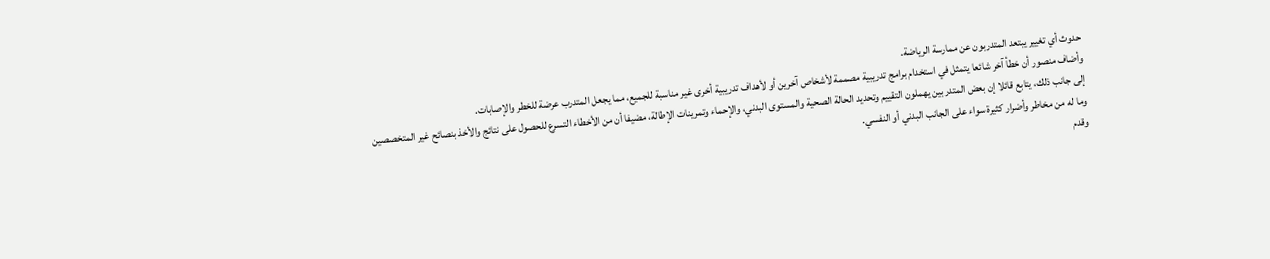حدوث أي تغيير يبتعد المتدربون عن ممارسة الرياضة.
وأضاف منصور أن خطأ آخر شائعا يتمثل في استخدام برامج تدريبية مصممة لأشخاص آخرين أو لأهداف تدريبية أخرى غير مناسبة للجميع، مما يجعل المتدرب عرضة للخطر والإصابات.
إلى جانب ذلك، يتابع قائلا إن بعض المتدربين يهملون التقييم وتحديد الحالة الصحية والمستوى البدني، والإحماء وتمرينات الإطالة، مضيفا أن من الأخطاء التسرع للحصول على نتائج والأخذ بنصائح غير المتخصصين وما له من مخاطر وأضرار كثيرة سواء على الجانب البدني أو النفسي.
وقدم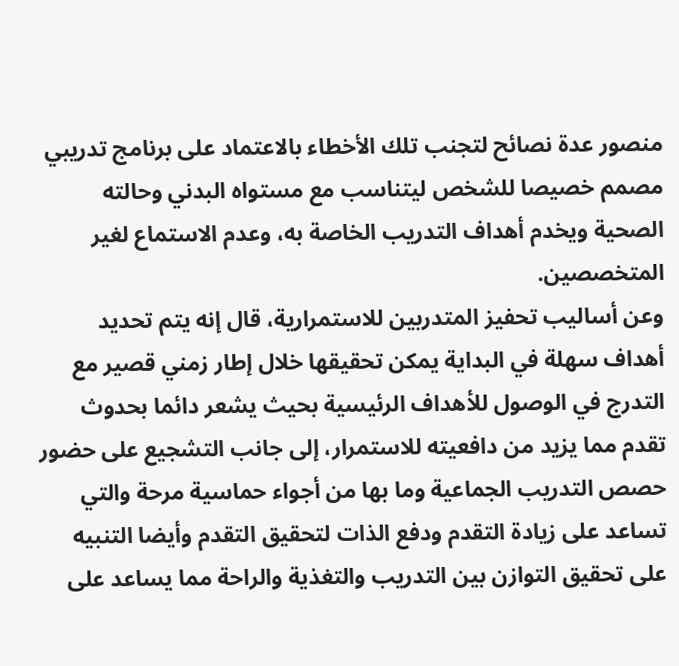منصور عدة نصائح لتجنب تلك الأخطاء بالاعتماد على برنامج تدريبي مصمم خصيصا للشخص ليتناسب مع مستواه البدني وحالته الصحية ويخدم أهداف التدريب الخاصة به، وعدم الاستماع لغير المتخصصين.
وعن أساليب تحفيز المتدربين للاستمرارية، قال إنه يتم تحديد أهداف سهلة في البداية يمكن تحقيقها خلال إطار زمني قصير مع التدرج في الوصول للأهداف الرئيسية بحيث يشعر دائما بحدوث تقدم مما يزيد من دافعيته للاستمرار، إلى جانب التشجيع على حضور حصص التدريب الجماعية وما بها من أجواء حماسية مرحة والتي تساعد على زيادة التقدم ودفع الذات لتحقيق التقدم وأيضا التنبيه على تحقيق التوازن بين التدريب والتغذية والراحة مما يساعد على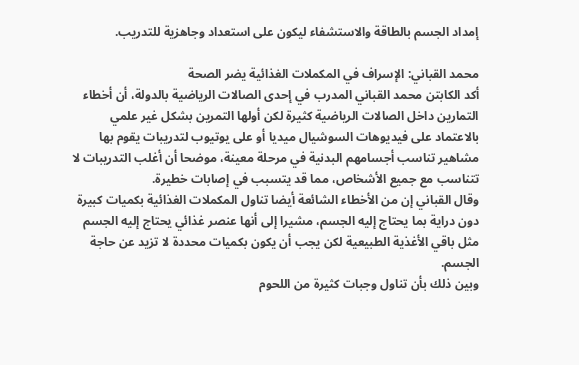إمداد الجسم بالطاقة والاستشفاء ليكون على استعداد وجاهزية للتدريب.

محمد القباني: الإسراف في المكملات الغذائية يضر الصحة
أكد الكابتن محمد القباني المدرب في إحدى الصالات الرياضية بالدولة، أن أخطاء التمارين داخل الصالات الرياضية كثيرة لكن أولها التمرين بشكل غير علمي بالاعتماد على فيديوهات السوشيال ميديا أو على يوتيوب لتدريبات يقوم بها مشاهير تناسب أجسامهم البدنية في مرحلة معينة، موضحا أن أغلب التدريبات لا تتناسب مع جميع الأشخاص، مما قد يتسبب في إصابات خطيرة.
وقال القباني إن من الأخطاء الشائعة أيضا تناول المكملات الغذائية بكميات كبيرة دون دراية بما يحتاج إليه الجسم، مشيرا إلى أنها عنصر غذائي يحتاج إليه الجسم مثل باقي الأغذية الطبيعية لكن يجب أن يكون بكميات محددة لا تزيد عن حاجة الجسم.
وبين ذلك بأن تناول وجبات كثيرة من اللحوم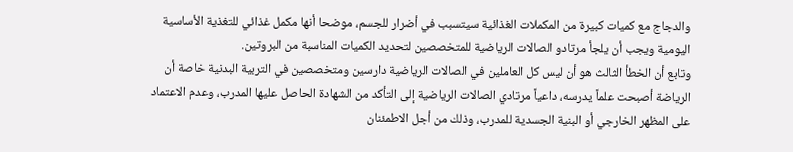والدجاج مع كميات كبيرة من المكملات الغذائية سيتسبب في أضرار للجسم، موضحا أنها مكمل غذائي للتغذية الأساسية اليومية ويجب أن يلجأ مرتادو الصالات الرياضية للمتخصصين لتحديد الكميات المناسبة من البروتين.
وتابع أن الخطأ الثالث هو أن ليس كل العاملين في الصالات الرياضية دارسين ومتخصصين في التربية البدنية خاصة أن الرياضة أصبحت علماً يدرسه، داعياً مرتادي الصالات الرياضية إلى التأكد من الشهادة الحاصل عليها المدرب، وعدم الاعتماد على المظهر الخارجي أو البنية الجسدية للمدرب، وذلك من أجل الاطمئنان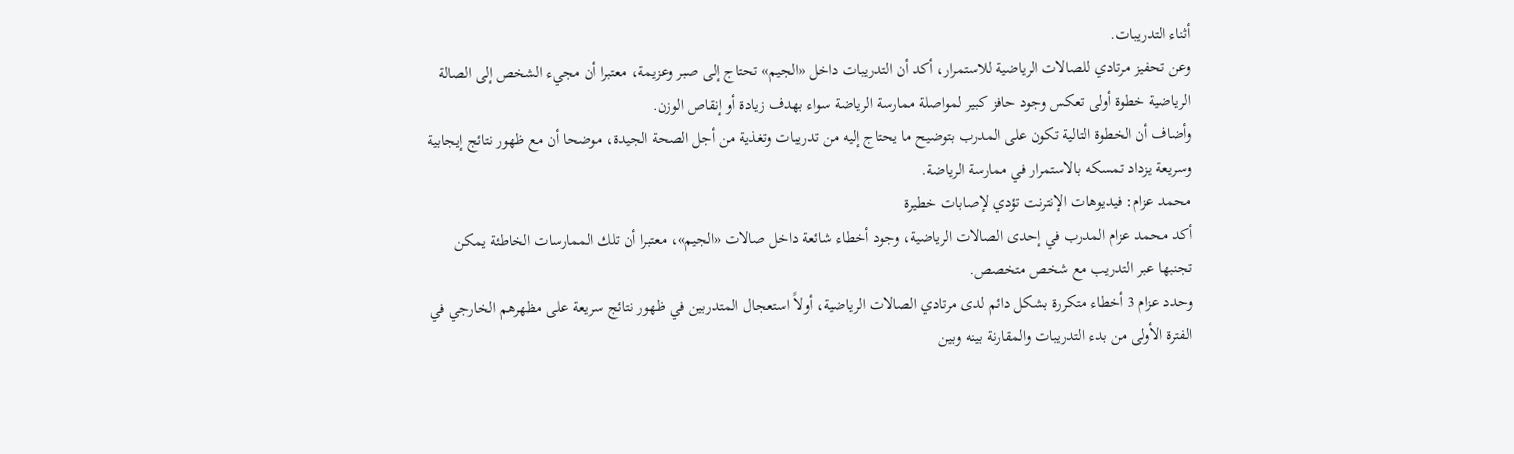أثناء التدريبات.
وعن تحفيز مرتادي للصالات الرياضية للاستمرار، أكد أن التدريبات داخل «الجيم» تحتاج إلى صبر وعزيمة، معتبرا أن مجيء الشخص إلى الصالة الرياضية خطوة أولى تعكس وجود حافز كبير لمواصلة ممارسة الرياضة سواء بهدف زيادة أو إنقاص الوزن.
وأضاف أن الخطوة التالية تكون على المدرب بتوضيح ما يحتاج إليه من تدريبات وتغذية من أجل الصحة الجيدة، موضحا أن مع ظهور نتائج إيجابية وسريعة يزداد تمسكه بالاستمرار في ممارسة الرياضة.
محمد عزام: فيديوهات الإنترنت تؤدي لإصابات خطيرة
أكد محمد عزام المدرب في إحدى الصالات الرياضية، وجود أخطاء شائعة داخل صالات «الجيم»، معتبرا أن تلك الممارسات الخاطئة يمكن تجنبها عبر التدريب مع شخص متخصص.
وحدد عزام 3 أخطاء متكررة بشكل دائم لدى مرتادي الصالات الرياضية، أولاً استعجال المتدربين في ظهور نتائج سريعة على مظهرهم الخارجي في الفترة الأولى من بدء التدريبات والمقارنة بينه وبين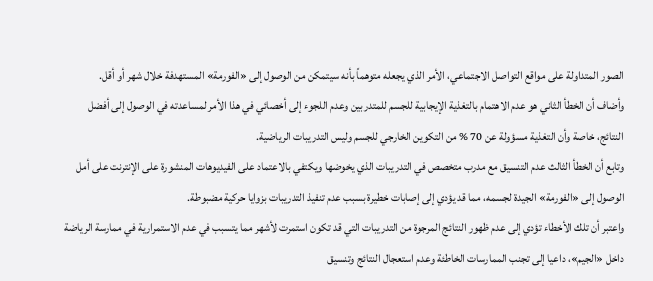الصور المتداولة على مواقع التواصل الاجتماعي، الأمر الذي يجعله متوهماً بأنه سيتمكن من الوصول إلى «الفورمة» المستهدفة خلال شهر أو أقل.
وأضاف أن الخطأ الثاني هو عدم الاهتمام بالتغذية الإيجابية للجسم للمتدربين وعدم اللجوء إلى أخصائي في هذا الأمر لمساعدته في الوصول إلى أفضل النتائج، خاصة وأن التغذية مسؤولة عن 70 % من التكوين الخارجي للجسم وليس التدريبات الرياضية.
وتابع أن الخطأ الثالث عدم التنسيق مع مدرب متخصص في التدريبات الذي يخوضها ويكتفي بالاعتماد على الفيديوهات المنشورة على الإنترنت على أمل الوصول إلى «الفورمة» الجيدة لجسمه، مما قد يؤدي إلى إصابات خطيرة بسبب عدم تنفيذ التدريبات بزوايا حركية مضبوطة.
واعتبر أن تلك الأخطاء تؤدي إلى عدم ظهور النتائج المرجوة من التدريبات التي قد تكون استمرت لأشهر مما يتسبب في عدم الاستمرارية في ممارسة الرياضة داخل «الجيم»، داعيا إلى تجنب الممارسات الخاطئة وعدم استعجال النتائج وتنسيق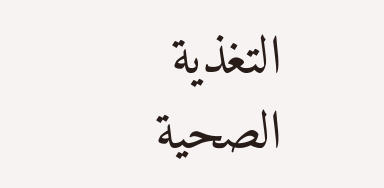التغذية الصحية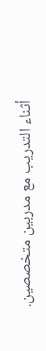أثناء التدريب مع مدربين متخصصين.